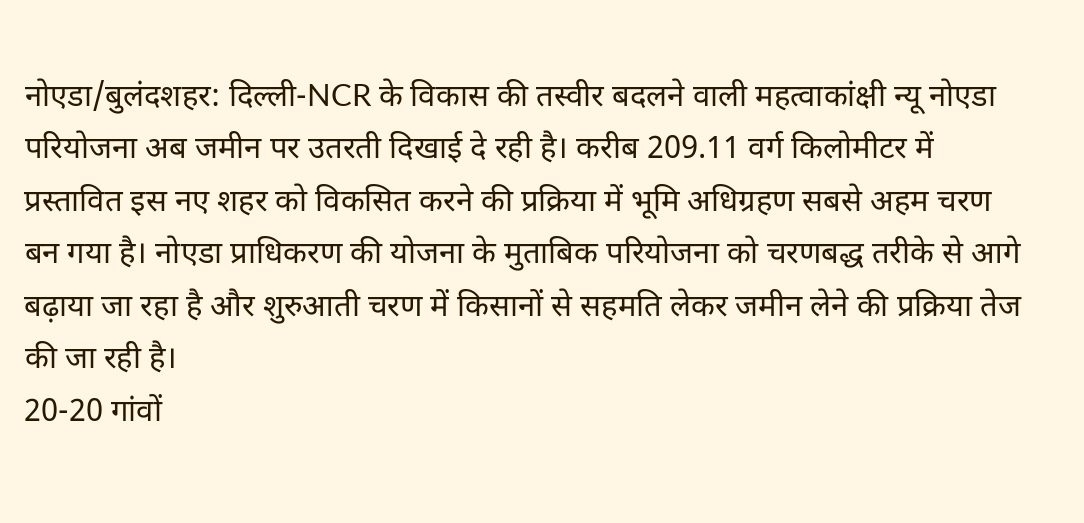नोएडा/बुलंदशहर: दिल्ली-NCR के विकास की तस्वीर बदलने वाली महत्वाकांक्षी न्यू नोएडा परियोजना अब जमीन पर उतरती दिखाई दे रही है। करीब 209.11 वर्ग किलोमीटर में प्रस्तावित इस नए शहर को विकसित करने की प्रक्रिया में भूमि अधिग्रहण सबसे अहम चरण बन गया है। नोएडा प्राधिकरण की योजना के मुताबिक परियोजना को चरणबद्ध तरीके से आगे बढ़ाया जा रहा है और शुरुआती चरण में किसानों से सहमति लेकर जमीन लेने की प्रक्रिया तेज की जा रही है।
20-20 गांवों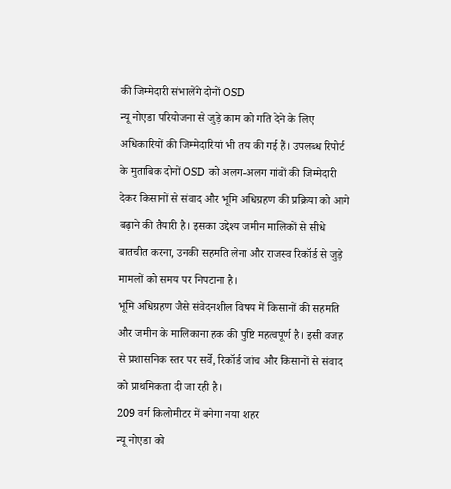की जिम्मेदारी संभालेंगे दोनों OSD
न्यू नोएडा परियोजना से जुड़े काम को गति देने के लिए अधिकारियों की जिम्मेदारियां भी तय की गई हैं। उपलब्ध रिपोर्ट के मुताबिक दोनों OSD को अलग-अलग गांवों की जिम्मेदारी देकर किसानों से संवाद और भूमि अधिग्रहण की प्रक्रिया को आगे बढ़ाने की तैयारी है। इसका उद्देश्य जमीन मालिकों से सीधे बातचीत करना, उनकी सहमति लेना और राजस्व रिकॉर्ड से जुड़े मामलों को समय पर निपटाना है।
भूमि अधिग्रहण जैसे संवेदनशील विषय में किसानों की सहमति और जमीन के मालिकाना हक की पुष्टि महत्वपूर्ण है। इसी वजह से प्रशासनिक स्तर पर सर्वे, रिकॉर्ड जांच और किसानों से संवाद को प्राथमिकता दी जा रही है।
209 वर्ग किलोमीटर में बनेगा नया शहर
न्यू नोएडा को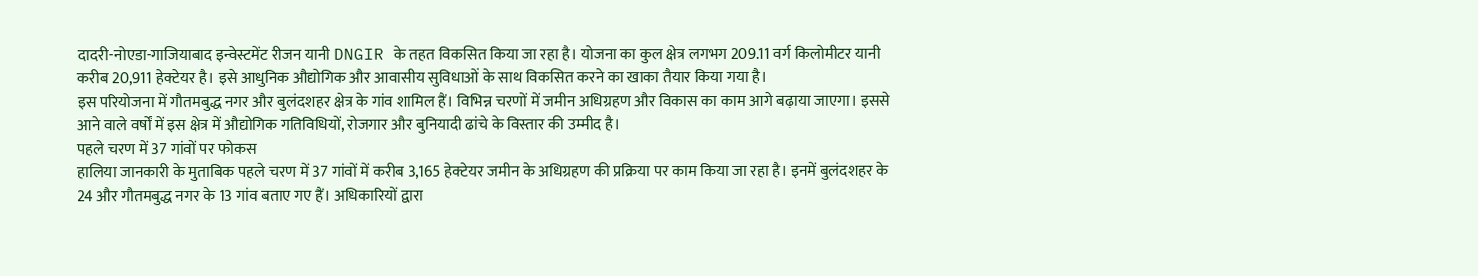दादरी-नोएडा-गाजियाबाद इन्वेस्टमेंट रीजन यानी DNGIR के तहत विकसित किया जा रहा है। योजना का कुल क्षेत्र लगभग 209.11 वर्ग किलोमीटर यानी करीब 20,911 हेक्टेयर है। इसे आधुनिक औद्योगिक और आवासीय सुविधाओं के साथ विकसित करने का खाका तैयार किया गया है।
इस परियोजना में गौतमबुद्ध नगर और बुलंदशहर क्षेत्र के गांव शामिल हैं। विभिन्न चरणों में जमीन अधिग्रहण और विकास का काम आगे बढ़ाया जाएगा। इससे आने वाले वर्षों में इस क्षेत्र में औद्योगिक गतिविधियों, रोजगार और बुनियादी ढांचे के विस्तार की उम्मीद है।
पहले चरण में 37 गांवों पर फोकस
हालिया जानकारी के मुताबिक पहले चरण में 37 गांवों में करीब 3,165 हेक्टेयर जमीन के अधिग्रहण की प्रक्रिया पर काम किया जा रहा है। इनमें बुलंदशहर के 24 और गौतमबुद्ध नगर के 13 गांव बताए गए हैं। अधिकारियों द्वारा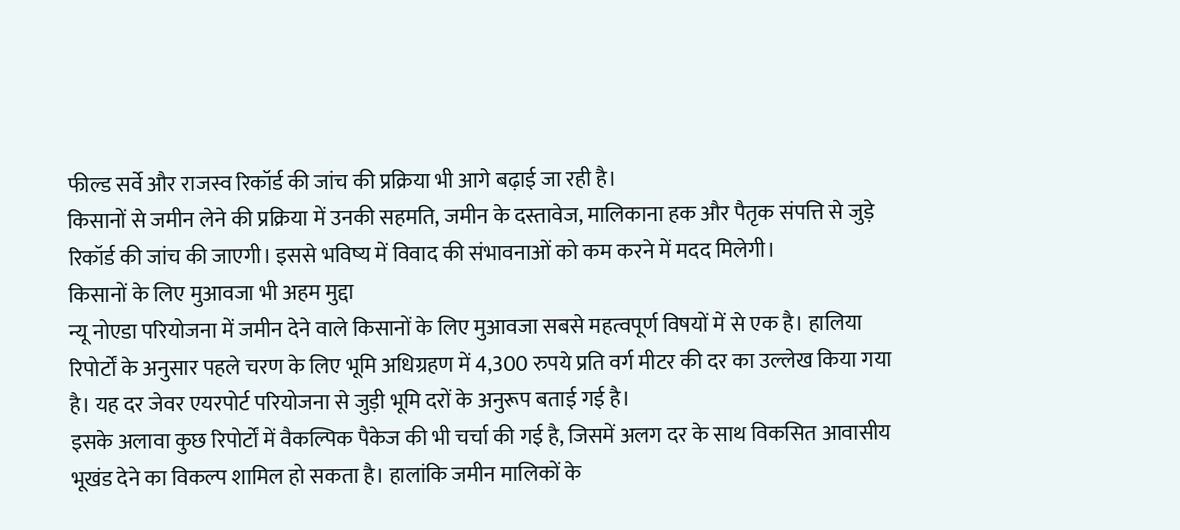फील्ड सर्वे और राजस्व रिकॉर्ड की जांच की प्रक्रिया भी आगे बढ़ाई जा रही है।
किसानों से जमीन लेने की प्रक्रिया में उनकी सहमति, जमीन के दस्तावेज, मालिकाना हक और पैतृक संपत्ति से जुड़े रिकॉर्ड की जांच की जाएगी। इससे भविष्य में विवाद की संभावनाओं को कम करने में मदद मिलेगी।
किसानों के लिए मुआवजा भी अहम मुद्दा
न्यू नोएडा परियोजना में जमीन देने वाले किसानों के लिए मुआवजा सबसे महत्वपूर्ण विषयों में से एक है। हालिया रिपोर्टों के अनुसार पहले चरण के लिए भूमि अधिग्रहण में 4,300 रुपये प्रति वर्ग मीटर की दर का उल्लेख किया गया है। यह दर जेवर एयरपोर्ट परियोजना से जुड़ी भूमि दरों के अनुरूप बताई गई है।
इसके अलावा कुछ रिपोर्टों में वैकल्पिक पैकेज की भी चर्चा की गई है, जिसमें अलग दर के साथ विकसित आवासीय भूखंड देने का विकल्प शामिल हो सकता है। हालांकि जमीन मालिकों के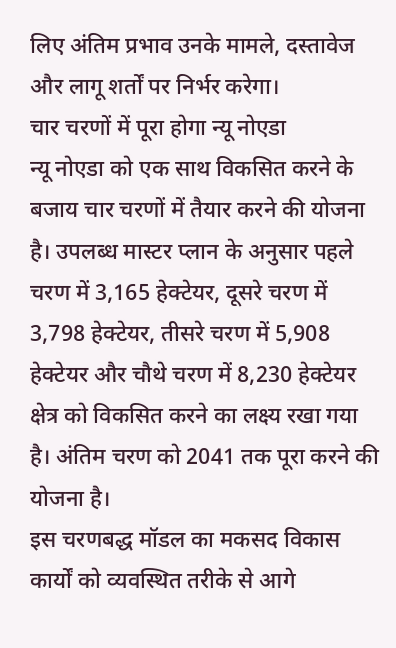लिए अंतिम प्रभाव उनके मामले, दस्तावेज और लागू शर्तों पर निर्भर करेगा।
चार चरणों में पूरा होगा न्यू नोएडा
न्यू नोएडा को एक साथ विकसित करने के बजाय चार चरणों में तैयार करने की योजना है। उपलब्ध मास्टर प्लान के अनुसार पहले चरण में 3,165 हेक्टेयर, दूसरे चरण में 3,798 हेक्टेयर, तीसरे चरण में 5,908 हेक्टेयर और चौथे चरण में 8,230 हेक्टेयर क्षेत्र को विकसित करने का लक्ष्य रखा गया है। अंतिम चरण को 2041 तक पूरा करने की योजना है।
इस चरणबद्ध मॉडल का मकसद विकास कार्यों को व्यवस्थित तरीके से आगे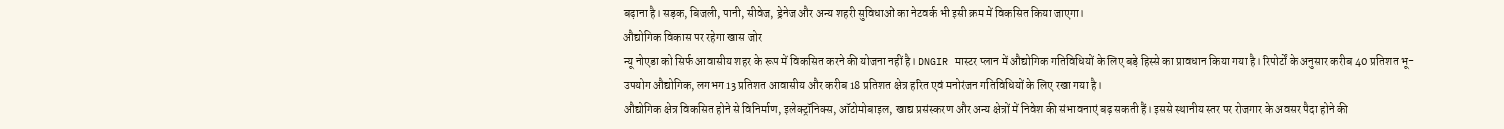बढ़ाना है। सड़क, बिजली, पानी, सीवेज, ड्रेनेज और अन्य शहरी सुविधाओं का नेटवर्क भी इसी क्रम में विकसित किया जाएगा।
औद्योगिक विकास पर रहेगा खास जोर
न्यू नोएडा को सिर्फ आवासीय शहर के रूप में विकसित करने की योजना नहीं है। DNGIR मास्टर प्लान में औद्योगिक गतिविधियों के लिए बड़े हिस्से का प्रावधान किया गया है। रिपोर्टों के अनुसार करीब 40 प्रतिशत भू-उपयोग औद्योगिक, लगभग 13 प्रतिशत आवासीय और करीब 18 प्रतिशत क्षेत्र हरित एवं मनोरंजन गतिविधियों के लिए रखा गया है।
औद्योगिक क्षेत्र विकसित होने से विनिर्माण, इलेक्ट्रॉनिक्स, ऑटोमोबाइल, खाद्य प्रसंस्करण और अन्य क्षेत्रों में निवेश की संभावनाएं बढ़ सकती हैं। इससे स्थानीय स्तर पर रोजगार के अवसर पैदा होने की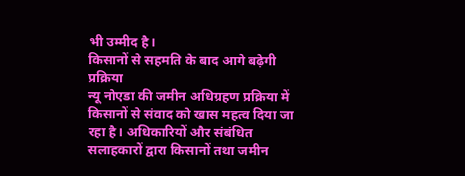भी उम्मीद है।
किसानों से सहमति के बाद आगे बढ़ेगी प्रक्रिया
न्यू नोएडा की जमीन अधिग्रहण प्रक्रिया में किसानों से संवाद को खास महत्व दिया जा रहा है। अधिकारियों और संबंधित सलाहकारों द्वारा किसानों तथा जमीन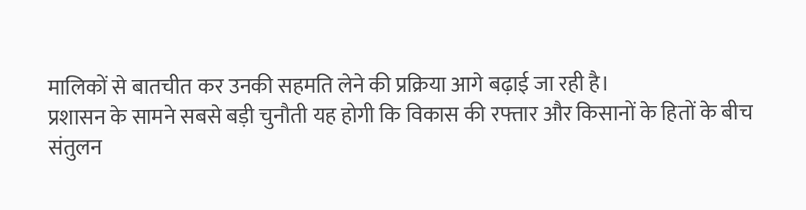मालिकों से बातचीत कर उनकी सहमति लेने की प्रक्रिया आगे बढ़ाई जा रही है।
प्रशासन के सामने सबसे बड़ी चुनौती यह होगी कि विकास की रफ्तार और किसानों के हितों के बीच संतुलन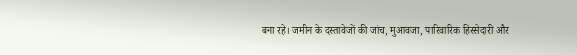बना रहे। जमीन के दस्तावेजों की जांच, मुआवजा, पारिवारिक हिस्सेदारी और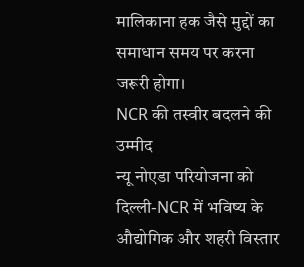मालिकाना हक जैसे मुद्दों का समाधान समय पर करना जरूरी होगा।
NCR की तस्वीर बदलने की उम्मीद
न्यू नोएडा परियोजना को दिल्ली-NCR में भविष्य के औद्योगिक और शहरी विस्तार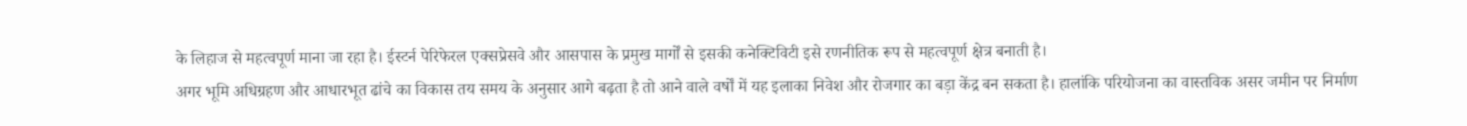के लिहाज से महत्वपूर्ण माना जा रहा है। ईस्टर्न पेरिफेरल एक्सप्रेसवे और आसपास के प्रमुख मार्गों से इसकी कनेक्टिविटी इसे रणनीतिक रूप से महत्वपूर्ण क्षेत्र बनाती है।
अगर भूमि अधिग्रहण और आधारभूत ढांचे का विकास तय समय के अनुसार आगे बढ़ता है तो आने वाले वर्षों में यह इलाका निवेश और रोजगार का बड़ा केंद्र बन सकता है। हालांकि परियोजना का वास्तविक असर जमीन पर निर्माण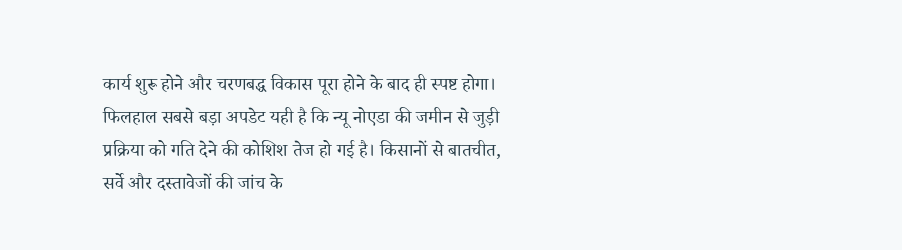कार्य शुरू होने और चरणबद्ध विकास पूरा होने के बाद ही स्पष्ट होगा।
फिलहाल सबसे बड़ा अपडेट यही है कि न्यू नोएडा की जमीन से जुड़ी प्रक्रिया को गति देने की कोशिश तेज हो गई है। किसानों से बातचीत, सर्वे और दस्तावेजों की जांच के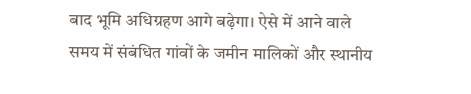बाद भूमि अधिग्रहण आगे बढ़ेगा। ऐसे में आने वाले समय में संबंधित गांवों के जमीन मालिकों और स्थानीय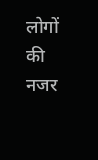लोगों की नजर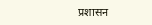प्रशासन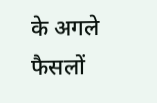के अगले फैसलों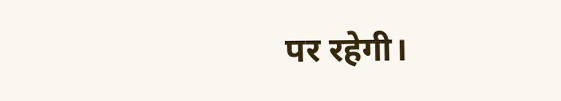पर रहेगी।